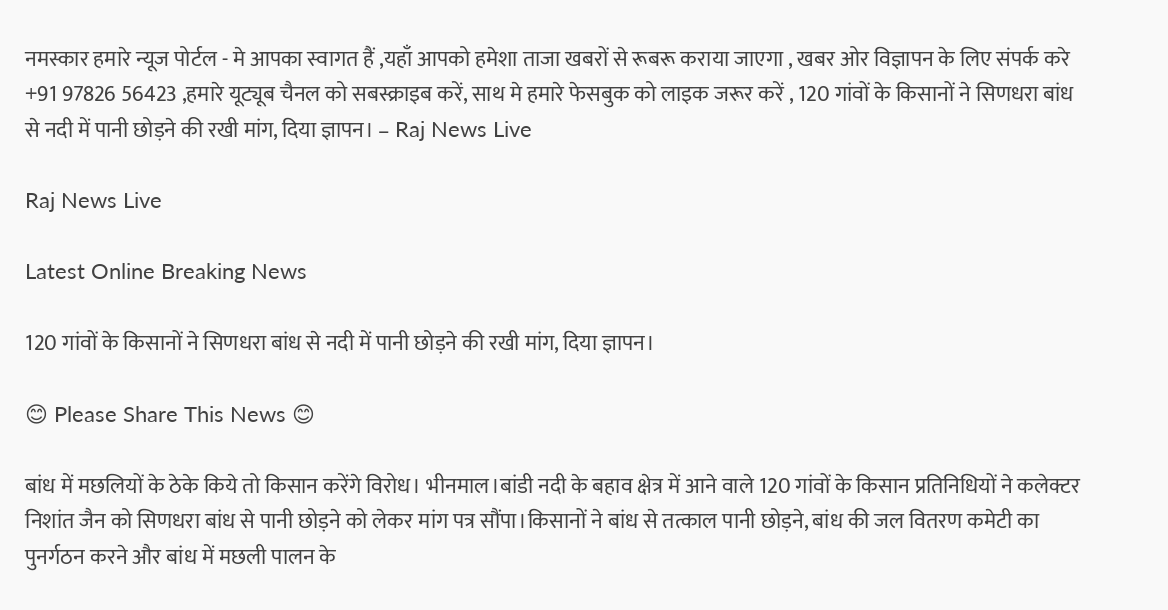नमस्कार हमारे न्यूज पोर्टल - मे आपका स्वागत हैं ,यहाँ आपको हमेशा ताजा खबरों से रूबरू कराया जाएगा , खबर ओर विज्ञापन के लिए संपर्क करे +91 97826 56423 ,हमारे यूट्यूब चैनल को सबस्क्राइब करें, साथ मे हमारे फेसबुक को लाइक जरूर करें , 120 गांवों के किसानों ने सिणधरा बांध से नदी में पानी छोड़ने की रखी मांग, दिया ज्ञापन। – Raj News Live

Raj News Live

Latest Online Breaking News

120 गांवों के किसानों ने सिणधरा बांध से नदी में पानी छोड़ने की रखी मांग, दिया ज्ञापन।

😊 Please Share This News 😊

बांध में मछलियों के ठेके किये तो किसान करेंगे विरोध। भीनमाल।बांडी नदी के बहाव क्षेत्र में आने वाले 120 गांवों के किसान प्रतिनिधियों ने कलेक्टर निशांत जैन को सिणधरा बांध से पानी छोड़ने को लेकर मांग पत्र सौंपा।किसानों ने बांध से तत्काल पानी छोड़ने, बांध की जल वितरण कमेटी का पुनर्गठन करने और बांध में मछली पालन के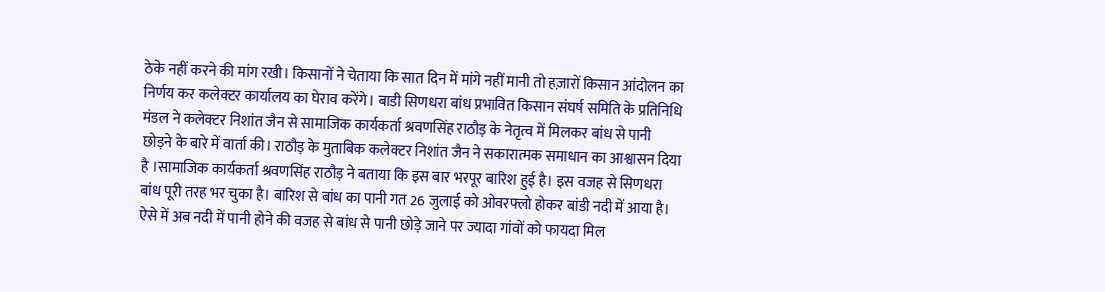ठेके नहीं करने की मांग रखी। किसानों ने चेताया कि सात दिन में मांगे नहीं मानी तो हज़ारों किसान आंदोलन का निर्णय कर कलेक्टर कार्यालय का घेराव करेंगे। बाडी सिणधरा बांध प्रभावित किसान संघर्ष समिति के प्रतिनिधि मंडल ने कलेक्टर निशांत जैन से सामाजिक कार्यकर्ता श्रवणसिंह राठौड़ के नेतृत्व में मिलकर बांध से पानी छोड़ने के बारे में वार्ता की। राठौड़ के मुताबिक कलेक्टर निशांत जैन ने सकारात्मक समाधान का आश्वासन दिया है ।सामाजिक कार्यकर्ता श्रवणसिंह राठौड़ ने बताया कि इस बार भरपूर बारिश हुई है। इस वजह से सिणधरा बांध पूरी तरह भर चुका है। बारिश से बांध का पानी गत 26 जुलाई को ओवरफ्लो होकर बांडी नदी में आया है। ऐसे में अब नदी में पानी होने की वजह से बांध से पानी छोड़े जाने पर ज्यादा गांवों को फायदा मिल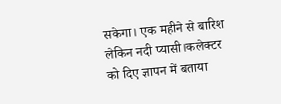सकेगा। एक महीने से बारिश लेकिन नदी प्यासी।कलेक्टर को दिए ज्ञापन में बताया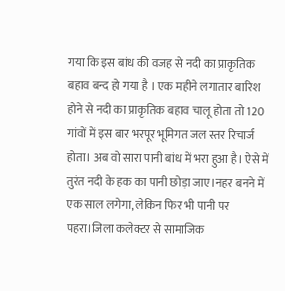गया कि इस बांध की वजह से नदी का प्राकृतिक बहाव बन्द हो गया है । एक महीने लगातार बारिश होने से नदी का प्राकृतिक बहाव चालू होता तो 120 गांवों में इस बार भरपूर भूमिगत जल स्तर रिचार्ज होता। अब वो सारा पानी बांध में भरा हुआ है। ऐसे में तुरंत नदी के हक का पानी छोड़ा जाए।नहर बनने में एक साल लगेगा, लेकिन फिर भी पानी पर पहरा।जिला कलेक्टर से सामाजिक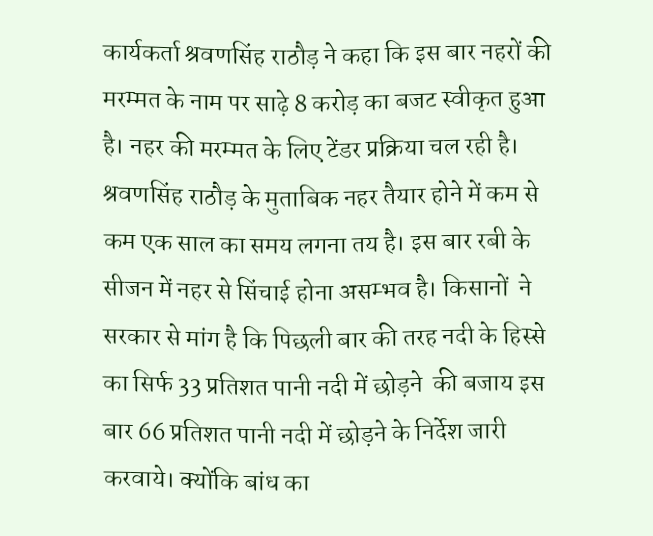कार्यकर्ता श्रवणसिंह राठौड़ ने कहा कि इस बार नहरों की मरम्मत के नाम पर साढ़े 8 करोड़ का बजट स्वीकृत हुआ है। नहर की मरम्मत के लिए टेंडर प्रक्रिया चल रही है। श्रवणसिंह राठौड़ के मुताबिक नहर तैयार होने में कम से कम एक साल का समय लगना तय है। इस बार रबी के सीजन में नहर से सिंचाई होना असम्भव है। किसानों  ने सरकार से मांग है कि पिछली बार की तरह नदी के हिस्से का सिर्फ 33 प्रतिशत पानी नदी में छोड़ने  की बजाय इस बार 66 प्रतिशत पानी नदी में छोड़ने के निर्देश जारी करवाये। क्योंकि बांध का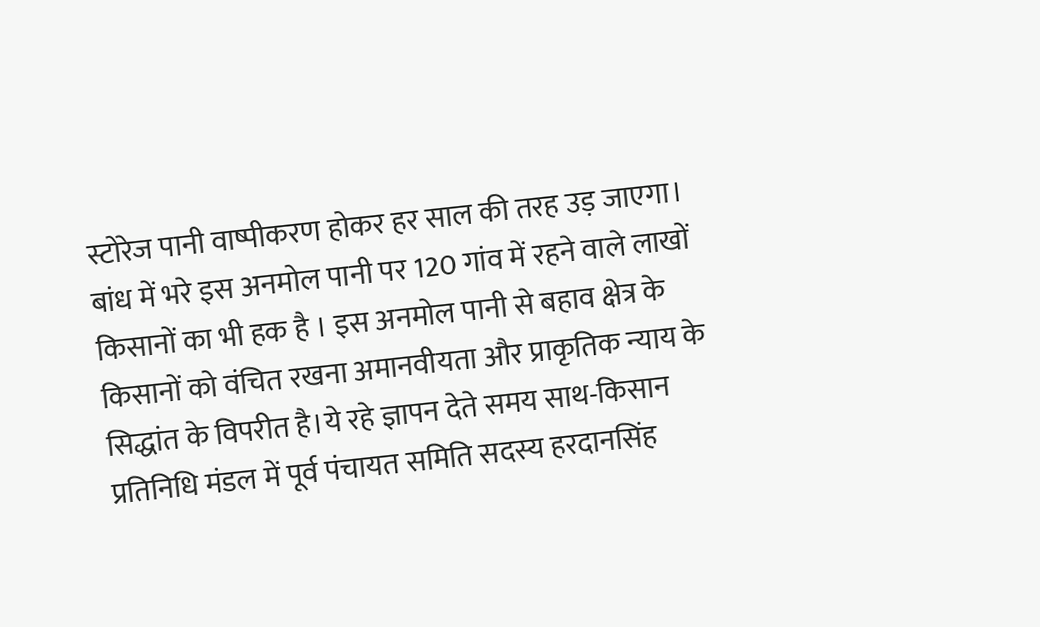स्टोरेज पानी वाष्पीकरण होकर हर साल की तरह उड़ जाएगा। बांध में भरे इस अनमोल पानी पर 120 गांव में रहने वाले लाखों किसानों का भी हक है । इस अनमोल पानी से बहाव क्षेत्र के किसानों को वंचित रखना अमानवीयता और प्राकृतिक न्याय के सिद्धांत के विपरीत है।ये रहे ज्ञापन देते समय साथ-किसान प्रतिनिधि मंडल में पूर्व पंचायत समिति सदस्य हरदानसिंह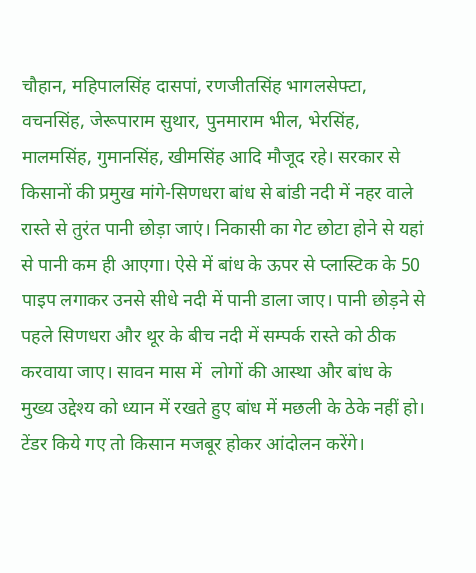चौहान, महिपालसिंह दासपां, रणजीतसिंह भागलसेफ्टा, वचनसिंह, जेरूपाराम सुथार, पुनमाराम भील, भेरसिंह, मालमसिंह, गुमानसिंह, खीमसिंह आदि मौजूद रहे। सरकार से किसानों की प्रमुख मांगे-सिणधरा बांध से बांडी नदी में नहर वाले रास्ते से तुरंत पानी छोड़ा जाएं। निकासी का गेट छोटा होने से यहां से पानी कम ही आएगा। ऐसे में बांध के ऊपर से प्लास्टिक के 50 पाइप लगाकर उनसे सीधे नदी में पानी डाला जाए। पानी छोड़ने से पहले सिणधरा और थूर के बीच नदी में सम्पर्क रास्ते को ठीक करवाया जाए। सावन मास में  लोगों की आस्था और बांध के मुख्य उद्देश्य को ध्यान में रखते हुए बांध में मछली के ठेके नहीं हो। टेंडर किये गए तो किसान मजबूर होकर आंदोलन करेंगे।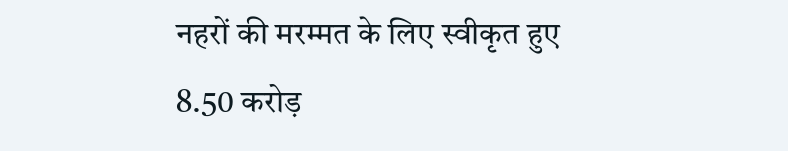नहरों की मरम्मत के लिए स्वीकृत हुए 8.50 करोड़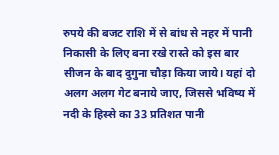रुपये की बजट राशि में से बांध से नहर में पानी निकासी के लिए बना रखे रास्ते को इस बार सीजन के बाद दुगुना चौड़ा किया जाये। यहां दो अलग अलग गेट बनाये जाए, जिससे भविष्य में नदी के हिस्से का 33 प्रतिशत पानी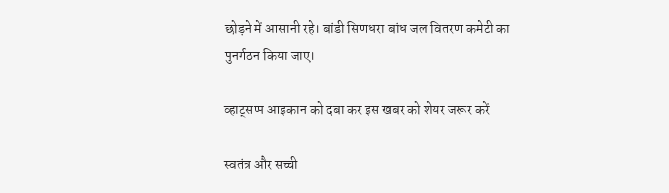छोड़ने में आसानी रहे। बांडी सिणधरा बांध जल वितरण कमेटी का पुनर्गठन किया जाए।

व्हाट्सप्प आइकान को दबा कर इस खबर को शेयर जरूर करें

स्वतंत्र और सच्ची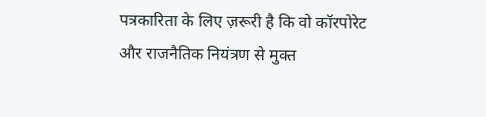पत्रकारिता के लिए ज़रूरी है कि वो कॉरपोरेट और राजनैतिक नियंत्रण से मुक्त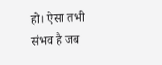हो। ऐसा तभी संभव है जब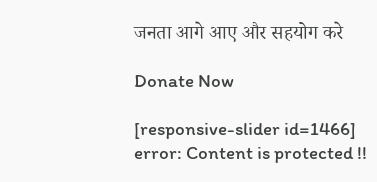जनता आगे आए और सहयोग करे

Donate Now

[responsive-slider id=1466]
error: Content is protected !!